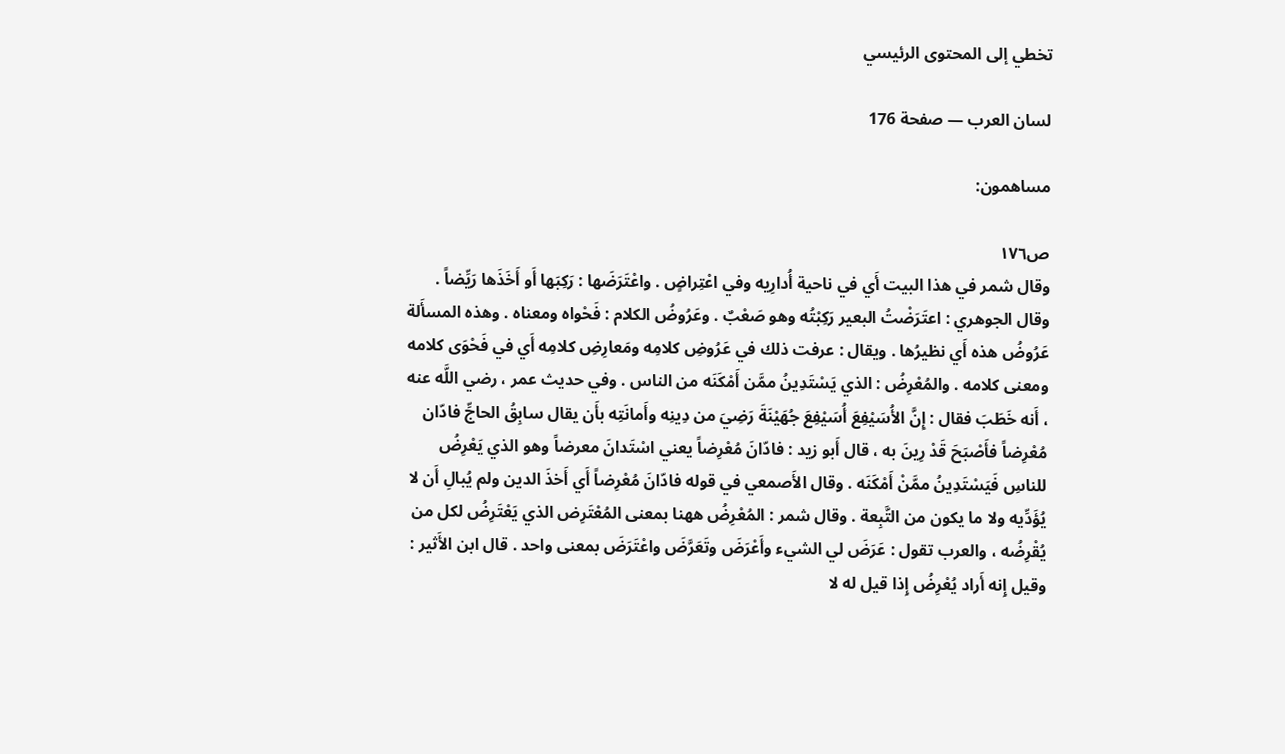تخطي إلى المحتوى الرئيسي

لسان العرب — صفحة 176

مساهمون:

ص١٧٦
وقال شمر في هذا البيت أَي في ناحية أُدارِيه وفي اعْتِراضٍ . واعْتَرَضَها : رَكِبَها أَو أَخَذَها رَيِّضاً . وقال الجوهري : اعتَرَضْتُ البعير رَكِبْتُه وهو صَعْبٌ . وعَرُوضُ الكلام : فَحْواه ومعناه . وهذه المسأَلة عَرُوضُ هذه أَي نظيرُها . ويقال : عرفت ذلك في عَرُوضِ كلامِه ومَعارِضِ كلامِه أَي في فَحْوَى كلامه ومعنى كلامه . والمُعْرِضُ : الذي يَسْتَدِينُ ممَّن أَمْكَنَه من الناس . وفي حديث عمر ، رضي اللَّه عنه ، أَنه خَطَبَ فقال : إِنَّ الأُسَيْفِعَ أُسَيْفِعَ جُهَيْنَةَ رَضِيَ من دِينِه وأَمانَتِه بأَن يقال سابِقُ الحاجِّ فادّان مُعْرِضاً فأَصْبَحَ قَدْ رِينَ به ، قال أَبو زيد : فادّانَ مُعْرِضاً يعني اسْتَدانَ معرضاً وهو الذي يَعْرِضُ للناسِ فَيَسْتَدِينُ ممَّنْ أَمْكَنَه . وقال الأَصمعي في قوله فادّانَ مُعْرِضاً أَي أَخذَ الدين ولم يُبالِ أَن لا يُؤَدِّيه ولا ما يكون من التَّبِعة . وقال شمر : المُعْرِضُ ههنا بمعنى المُعْتَرِض الذي يَعْتَرِضُ لكل من يُقْرِضُه ، والعرب تقول : عَرَضَ لي الشيء وأَعْرَضَ وتَعَرَّضَ واعْتَرَضَ بمعنى واحد . قال ابن الأَثير : وقيل إِنه أَراد يُعْرِضُ إِذا قيل له لا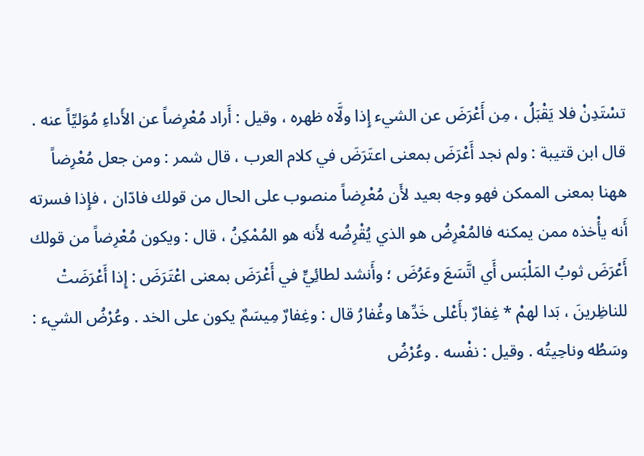تسْتَدِنْ فلا يَقْبَلُ ، مِن أَعْرَضَ عن الشيء إِذا ولَّاه ظهره ، وقيل : أَراد مُعْرِضاً عن الأَداءِ مُوَليِّاً عنه . قال ابن قتيبة : ولم نجد أَعْرَضَ بمعنى اعتَرَضَ في كلام العرب ، قال شمر : ومن جعل مُعْرِضاً ههنا بمعنى الممكن فهو وجه بعيد لأَن مُعْرِضاً منصوب على الحال من قولك فادّان ، فإِذا فسرته أَنه يأْخذه ممن يمكنه فالمُعْرِضُ هو الذي يُقْرِضُه لأَنه هو المُمْكِنُ ، قال : ويكون مُعْرِضاً من قولك أَعْرَضَ ثوبُ المَلْبَس أَي اتَّسَعَ وعَرُضَ ؛ وأَنشد لطائِيٍّ في أَعْرَضَ بمعنى اعْتَرَضَ : إِذا أَعْرَضَتْ للناظِرينَ ، بَدا لهمْ * غِفارٌ بأَعْلى خَدِّها وغُفارُ قال : وغِفارٌ مِيسَمٌ يكون على الخد . وعُرْضُ الشيء : وسَطُه وناحِيتُه . وقيل : نفْسه . وعُرْضُ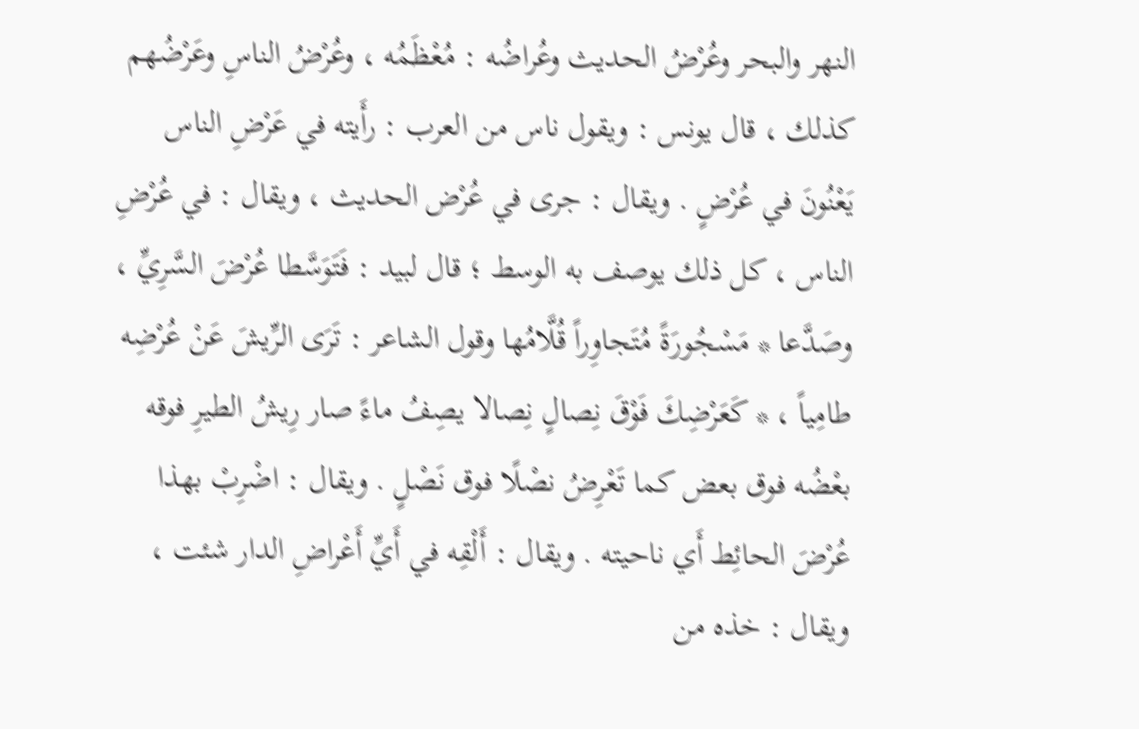النهر والبحر وعُرْضُ الحديث وعُراضُه : مُعْظَمُه ، وعُرْضُ الناسِ وعَرْضُهم كذلك ، قال يونس : ويقول ناس من العرب : رأَيته في عَرْضِ الناس يَعْنُونَ في عُرْضٍ . ويقال : جرى في عُرْض الحديث ، ويقال : في عُرْضِ الناس ، كل ذلك يوصف به الوسط ؛ قال لبيد : فَتَوَسَّطا عُرْضَ السَّرِيِّ ، وصَدَّعا * مَسْجُورَةً مُتَجاوِراً قُلَّامُها وقول الشاعر : تَرَى الرِّيشَ عَنْ عُرْضِه طامِياً ، * كَعَرْضِكَ فَوْقَ نِصالٍ نِصالا يصِفُ ماءً صار رِيشُ الطيرِ فوقه بعْضُه فوق بعض كما تَعْرِضُ نصْلًا فوق نَصْلٍ . ويقال : اضْرِبْ بهذا عُرْضَ الحائِط أَي ناحيته . ويقال : أَلْقِه في أَيِّ أَعْراضِ الدار شئت ، ويقال : خذه من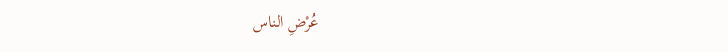عُرْضِ الناس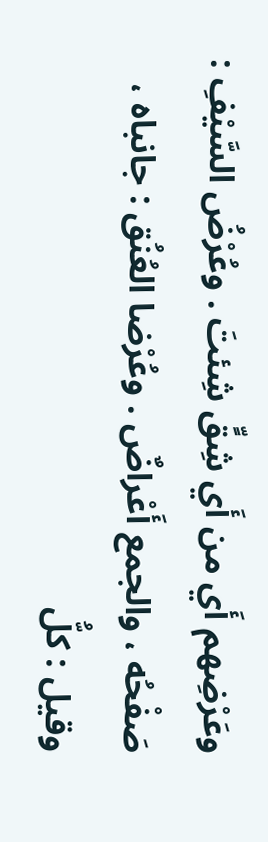وعَرْضِهم أَي من أَي شِقٍّ شِئتَ . وعُرْضُ السَّيْفِ : صَفْحُه ، والجمع أَعْراضٌ . وعُرْضا العُنُق : جانباه ، وقيل : كلُّ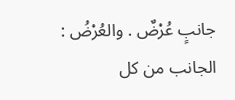جانبٍ عُرْضٌ . والعُرْضُ : الجانب من كل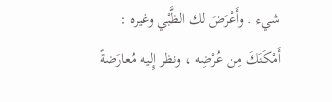شيء . وأَعْرَضَ لك الظَّبْي وغيره : أَمْكَنَكَ مِن عُرْضِه ، ونظر إِليه مُعارَضةً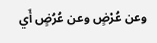وعن عُرْضٍ وعن عُرُضٍ أَي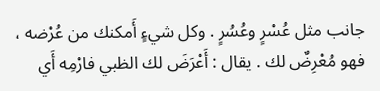جانب مثل عُسْرٍ وعُسُرٍ . وكل شيءٍ أَمكنك من عُرْضه ، فهو مُعْرِضٌ لك . يقال : أَعْرَضَ لك الظبي فارْمِه أَي